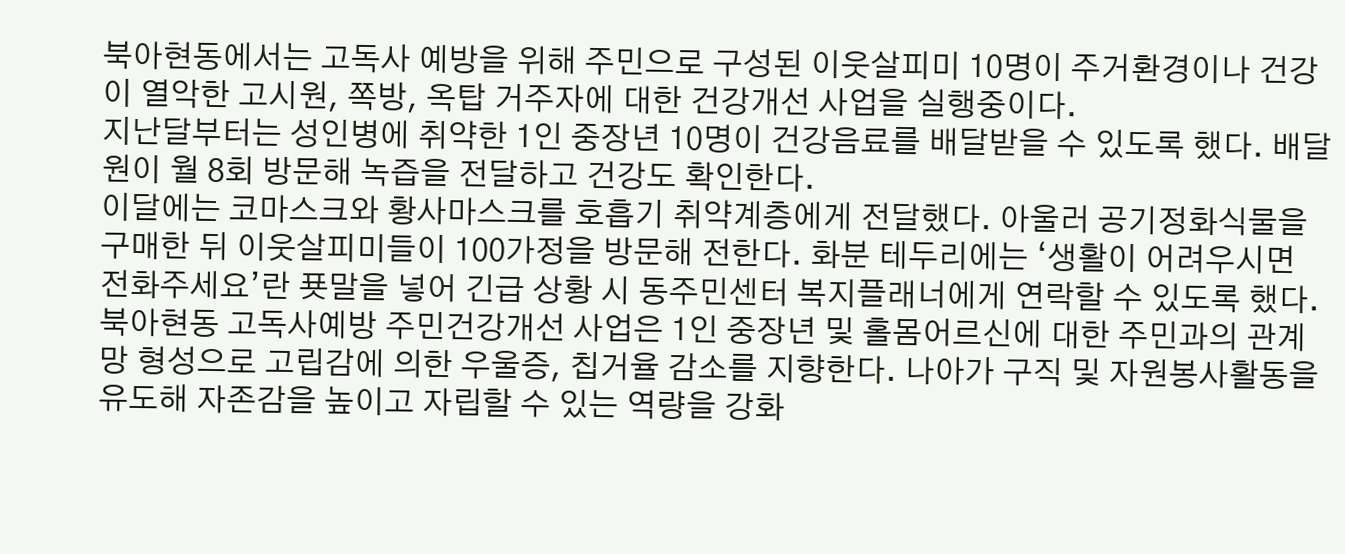북아현동에서는 고독사 예방을 위해 주민으로 구성된 이웃살피미 10명이 주거환경이나 건강이 열악한 고시원, 쪽방, 옥탑 거주자에 대한 건강개선 사업을 실행중이다.
지난달부터는 성인병에 취약한 1인 중장년 10명이 건강음료를 배달받을 수 있도록 했다. 배달원이 월 8회 방문해 녹즙을 전달하고 건강도 확인한다.
이달에는 코마스크와 황사마스크를 호흡기 취약계층에게 전달했다. 아울러 공기정화식물을 구매한 뒤 이웃살피미들이 100가정을 방문해 전한다. 화분 테두리에는 ‘생활이 어려우시면 전화주세요’란 푯말을 넣어 긴급 상황 시 동주민센터 복지플래너에게 연락할 수 있도록 했다.
북아현동 고독사예방 주민건강개선 사업은 1인 중장년 및 홀몸어르신에 대한 주민과의 관계망 형성으로 고립감에 의한 우울증, 칩거율 감소를 지향한다. 나아가 구직 및 자원봉사활동을 유도해 자존감을 높이고 자립할 수 있는 역량을 강화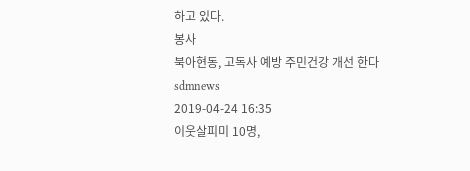하고 있다.
봉사
북아현동, 고독사 예방 주민건강 개선 한다
sdmnews
2019-04-24 16:35
이웃살피미 10명,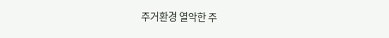주거환경 열악한 주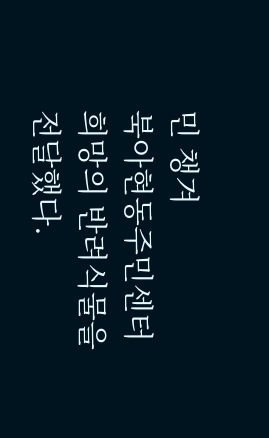민 챙겨
북아현동주민센터 희망의 반려식물을 전달했다.